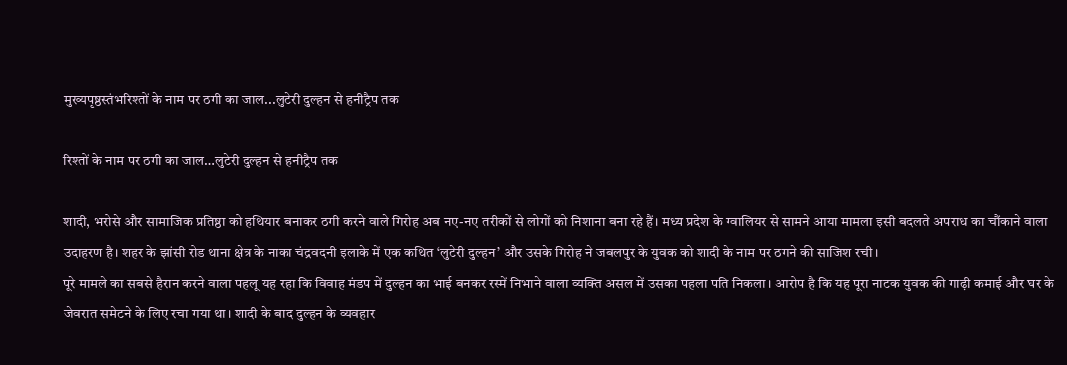मुख्यपृष्ठस्तंभरिश्तों के नाम पर ठगी का जाल...लुटेरी दुल्हन से हनीट्रैप तक

रिश्तों के नाम पर ठगी का जाल…लुटेरी दुल्हन से हनीट्रैप तक

शादी, भरोसे और सामाजिक प्रतिष्ठा को हथियार बनाकर ठगी करने वाले गिरोह अब नए-नए तरीकों से लोगों को निशाना बना रहे हैं। मध्य प्रदेश के ग्वालियर से सामने आया मामला इसी बदलते अपराध का चौंकाने वाला उदाहरण है। शहर के झांसी रोड थाना क्षेत्र के नाका चंद्रवदनी इलाके में एक कथित ‘लुटेरी दुल्हन’ और उसके गिरोह ने जबलपुर के युवक को शादी के नाम पर ठगने की साजिश रची।
पूरे मामले का सबसे हैरान करने वाला पहलू यह रहा कि विवाह मंडप में दुल्हन का भाई बनकर रस्में निभाने वाला व्यक्ति असल में उसका पहला पति निकला। आरोप है कि यह पूरा नाटक युवक की गाढ़ी कमाई और घर के जेवरात समेटने के लिए रचा गया था। शादी के बाद दुल्हन के व्यवहार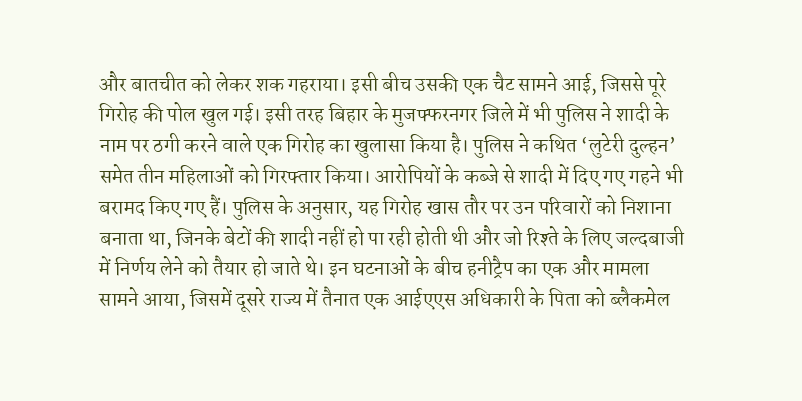और बातचीत को लेकर शक गहराया। इसी बीच उसकी एक चैट सामने आई, जिससे पूरे गिरोह की पोल खुल गई। इसी तरह बिहार के मुजफ्फरनगर जिले में भी पुलिस ने शादी के नाम पर ठगी करने वाले एक गिरोह का खुलासा किया है। पुलिस ने कथित ‘लुटेरी दुल्हन’ समेत तीन महिलाओं को गिरफ्तार किया। आरोपियों के कब्जे से शादी में दिए गए गहने भी बरामद किए गए हैं। पुलिस के अनुसार, यह गिरोह खास तौर पर उन परिवारों को निशाना बनाता था, जिनके बेटों की शादी नहीं हो पा रही होती थी और जो रिश्ते के लिए जल्दबाजी में निर्णय लेने को तैयार हो जाते थे। इन घटनाओं के बीच हनीट्रैप का एक और मामला सामने आया, जिसमें दूसरे राज्य में तैनात एक आईएएस अधिकारी के पिता को ब्लैकमेल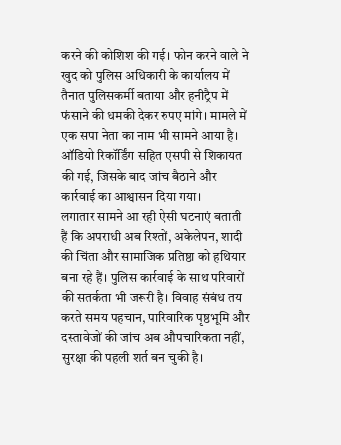करने की कोशिश की गई। फोन करने वाले ने खुद को पुलिस अधिकारी के कार्यालय में तैनात पुलिसकर्मी बताया और हनीट्रैप में फंसाने की धमकी देकर रुपए मांगे। मामले में एक सपा नेता का नाम भी सामने आया है। ऑडियो रिकॉर्डिंग सहित एसपी से शिकायत की गई, जिसके बाद जांच बैठाने और कार्रवाई का आश्वासन दिया गया।
लगातार सामने आ रही ऐसी घटनाएं बताती हैं कि अपराधी अब रिश्तों, अकेलेपन, शादी की चिंता और सामाजिक प्रतिष्ठा को हथियार बना रहे हैं। पुलिस कार्रवाई के साथ परिवारों की सतर्कता भी जरूरी है। विवाह संबंध तय करते समय पहचान, पारिवारिक पृष्ठभूमि और दस्तावेजों की जांच अब औपचारिकता नहीं, सुरक्षा की पहली शर्त बन चुकी है।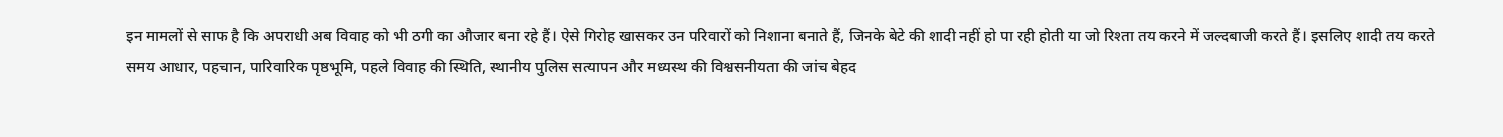इन मामलों से साफ है कि अपराधी अब विवाह को भी ठगी का औजार बना रहे हैं। ऐसे गिरोह खासकर उन परिवारों को निशाना बनाते हैं, जिनके बेटे की शादी नहीं हो पा रही होती या जो रिश्ता तय करने में जल्दबाजी करते हैं। इसलिए शादी तय करते समय आधार, पहचान, पारिवारिक पृष्ठभूमि, पहले विवाह की स्थिति, स्थानीय पुलिस सत्यापन और मध्यस्थ की विश्वसनीयता की जांच बेहद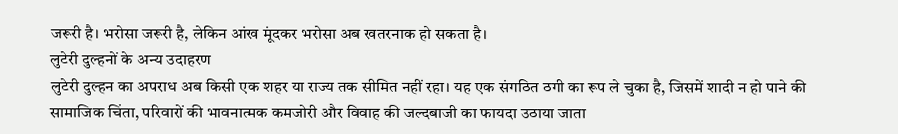जरूरी है। भरोसा जरूरी है, लेकिन आंख मूंदकर भरोसा अब खतरनाक हो सकता है।
लुटेरी दुल्हनों के अन्य उदाहरण
लुटेरी दुल्हन का अपराध अब किसी एक शहर या राज्य तक सीमित नहीं रहा। यह एक संगठित ठगी का रूप ले चुका है, जिसमें शादी न हो पाने की सामाजिक चिंता, परिवारों की भावनात्मक कमजोरी और विवाह की जल्दबाजी का फायदा उठाया जाता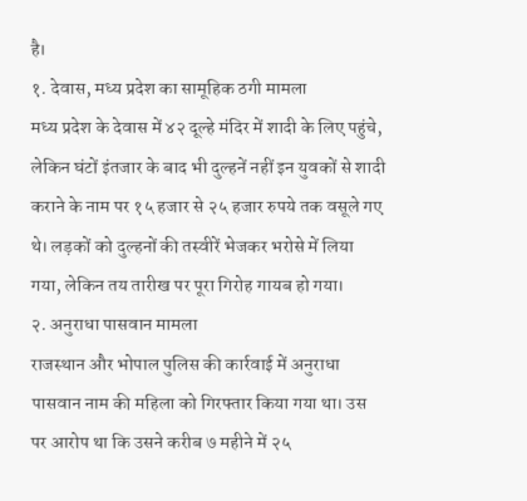है।
१. देवास, मध्य प्रदेश का सामूहिक ठगी मामला
मध्य प्रदेश के देवास में ४२ दूल्हे मंदिर में शादी के लिए पहुंचे, लेकिन घंटों इंतजार के बाद भी दुल्हनें नहीं इन युवकों से शादी कराने के नाम पर १५ हजार से २५ हजार रुपये तक वसूले गए थे। लड़कों को दुल्हनों की तस्वीरें भेजकर भरोसे में लिया गया, लेकिन तय तारीख पर पूरा गिरोह गायब हो गया।
२. अनुराधा पासवान मामला
राजस्थान और भोपाल पुलिस की कार्रवाई में अनुराधा पासवान नाम की महिला को गिरफ्तार किया गया था। उस पर आरोप था कि उसने करीब ७ महीने में २५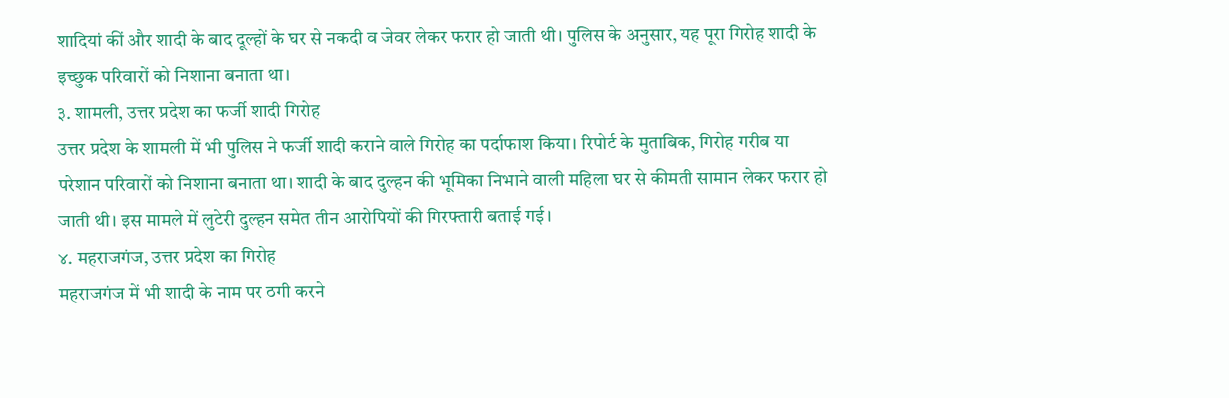शादियां कीं और शादी के बाद दूल्हों के घर से नकदी व जेवर लेकर फरार हो जाती थी। पुलिस के अनुसार, यह पूरा गिरोह शादी के इच्छुक परिवारों को निशाना बनाता था।
३. शामली, उत्तर प्रदेश का फर्जी शादी गिरोह
उत्तर प्रदेश के शामली में भी पुलिस ने फर्जी शादी कराने वाले गिरोह का पर्दाफाश किया। रिपोर्ट के मुताबिक, गिरोह गरीब या परेशान परिवारों को निशाना बनाता था। शादी के बाद दुल्हन की भूमिका निभाने वाली महिला घर से कीमती सामान लेकर फरार हो जाती थी। इस मामले में लुटेरी दुल्हन समेत तीन आरोपियों की गिरफ्तारी बताई गई।
४. महराजगंज, उत्तर प्रदेश का गिरोह
महराजगंज में भी शादी के नाम पर ठगी करने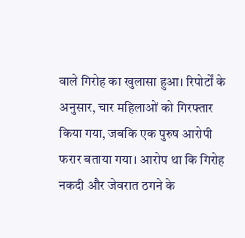वाले गिरोह का खुलासा हुआ। रिपोर्टों के अनुसार, चार महिलाओं को गिरफ्तार किया गया, जबकि एक पुरुष आरोपी फरार बताया गया। आरोप था कि गिरोह नकदी और जेवरात ठगने के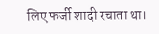लिए फर्जी शादी रचाता था।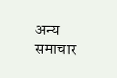अन्य समाचार